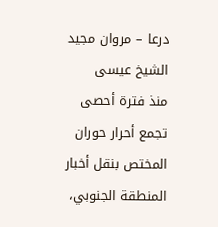درعا – مروان مجيد الشيخ عيسى
منذ فترة أحصى تجمع أحرار حوران المختص بنقل أخبار المنطقة الجنوبي،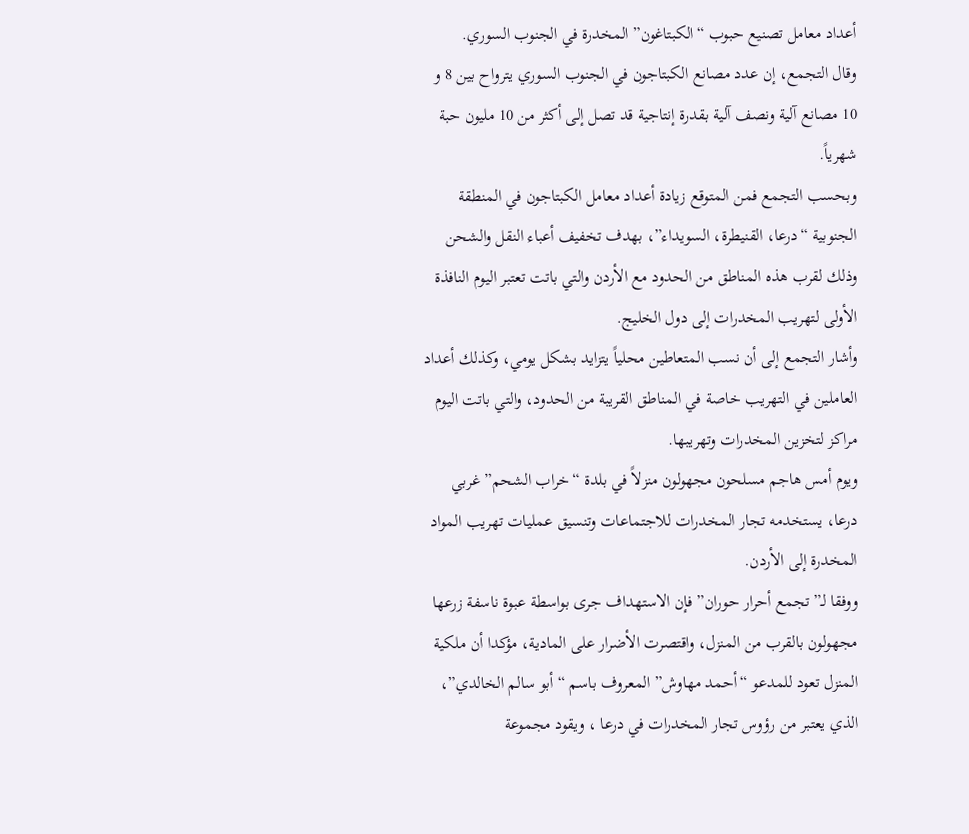أعداد معامل تصنيع حبوب “الكبتاغون” المخدرة في الجنوب السوري.
وقال التجمع، إن عدد مصانع الكبتاجون في الجنوب السوري يترواح بين 8 و 10 مصانع آلية ونصف آلية بقدرة إنتاجية قد تصل إلى أكثر من 10 مليون حبة شهرياً.
وبحسب التجمع فمن المتوقع زيادة أعداد معامل الكبتاجون في المنطقة الجنوبية “درعا، القنيطرة، السويداء”، بهدف تخفيف أعباء النقل والشحن وذلك لقرب هذه المناطق من الحدود مع الأردن والتي باتت تعتبر اليوم النافذة الأولى لتهريب المخدرات إلى دول الخليج.
وأشار التجمع إلى أن نسب المتعاطين محلياً يتزايد بشكل يومي، وكذلك أعداد العاملين في التهريب خاصة في المناطق القريبة من الحدود، والتي باتت اليوم مراكز لتخزين المخدرات وتهريبها.
ويوم أمس هاجم مسلحون مجهولون منزلاً في بلدة “خراب الشحم” غربي درعا، يستخدمه تجار المخدرات للاجتماعات وتنسيق عمليات تهريب المواد المخدرة إلى الأردن.
ووفقا لـ”تجمع أحرار حوران” فإن الاستهداف جرى بواسطة عبوة ناسفة زرعها مجهولون بالقرب من المنزل، واقتصرت الأضرار على المادية، مؤكدا أن ملكية المنزل تعود للمدعو “أحمد مهاوش” المعروف باسم “أبو سالم الخالدي”، الذي يعتبر من رؤوس تجار المخدرات في درعا ، ويقود مجموعة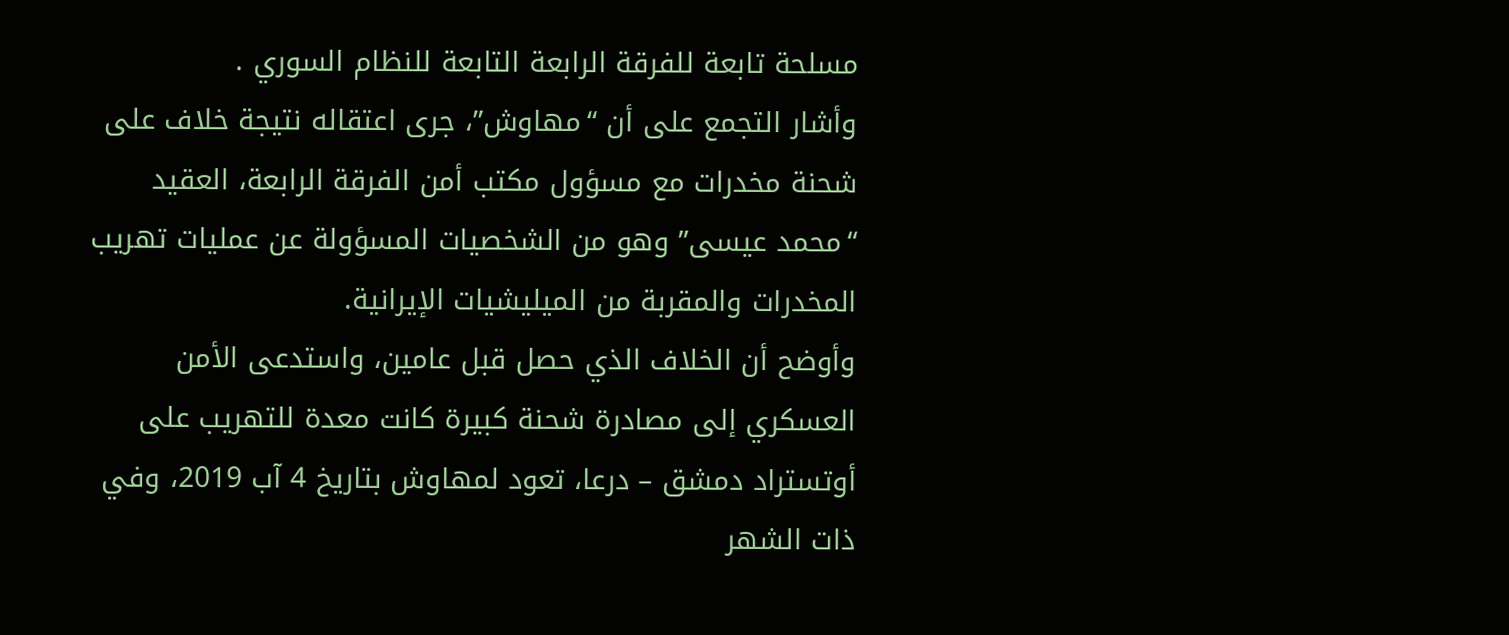مسلحة تابعة للفرقة الرابعة التابعة للنظام السوري .
وأشار التجمع على أن “مهاوش”، جرى اعتقاله نتيجة خلاف على شحنة مخدرات مع مسؤول مكتب أمن الفرقة الرابعة، العقيد “محمد عيسى” وهو من الشخصيات المسؤولة عن عمليات تهريب المخدرات والمقربة من الميليشيات الإيرانية.
وأوضح أن الخلاف الذي حصل قبل عامين، واستدعى الأمن العسكري إلى مصادرة شحنة كبيرة كانت معدة للتهريب على أوتستراد دمشق – درعا، تعود لمهاوش بتاريخ 4 آب 2019، وفي ذات الشهر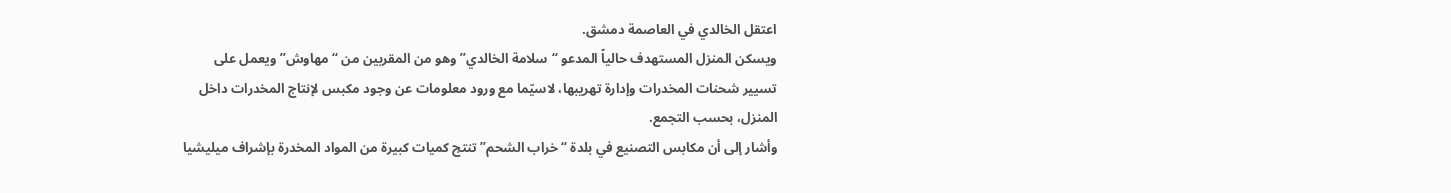اعتقل الخالدي في العاصمة دمشق.
ويسكن المنزل المستهدف حالياً المدعو “سلامة الخالدي” وهو من المقربين من “مهاوش” ويعمل على تسيير شحنات المخدرات وإدارة تهريبها، لاسيّما مع ورود معلومات عن وجود مكبس لإنتاج المخدرات داخل المنزل، بحسب التجمع.
وأشار إلى أن مكابس التصنيع في بلدة “خراب الشحم” تنتج كميات كبيرة من المواد المخدرة بإشراف ميليشيا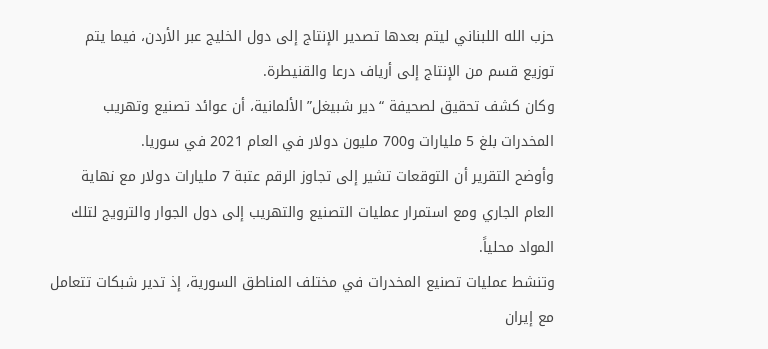حزب الله اللبناني ليتم بعدها تصدير الإنتاج إلى دول الخليج عبر الأردن، فيما يتم توزيع قسم من الإنتاج إلى أرياف درعا والقنيطرة.
وكان كشف تحقيق لصحيفة “دير شبيغل” الألمانية، أن عوائد تصنيع وتهريب المخدرات بلغ 5 مليارات و700 مليون دولار في العام 2021 في سوريا.
وأوضح التقرير أن التوقعات تشير إلى تجاوز الرقم عتبة 7 مليارات دولار مع نهاية العام الجاري ومع استمرار عمليات التصنيع والتهريب إلى دول الجوار والترويج لتلك المواد محلياً.
وتنشط عمليات تصنيع المخدرات في مختلف المناطق السورية، إذ تدير شبكات تتعامل مع إيران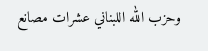وحزب الله اللبناني عشرات مصانع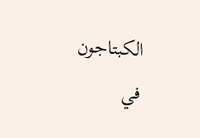الكبتاجون في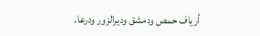أرياف حمص ودمشق وديرالزور ودرعا.